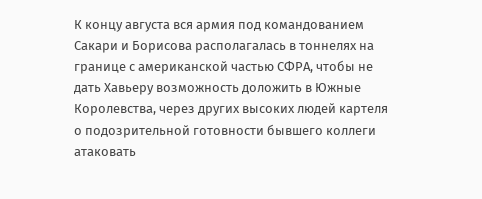К концу августа вся армия под командованием Сакари и Борисова располагалась в тоннелях на границе с американской частью СФРА, чтобы не дать Хавьеру возможность доложить в Южные Королевства, через других высоких людей картеля о подозрительной готовности бывшего коллеги атаковать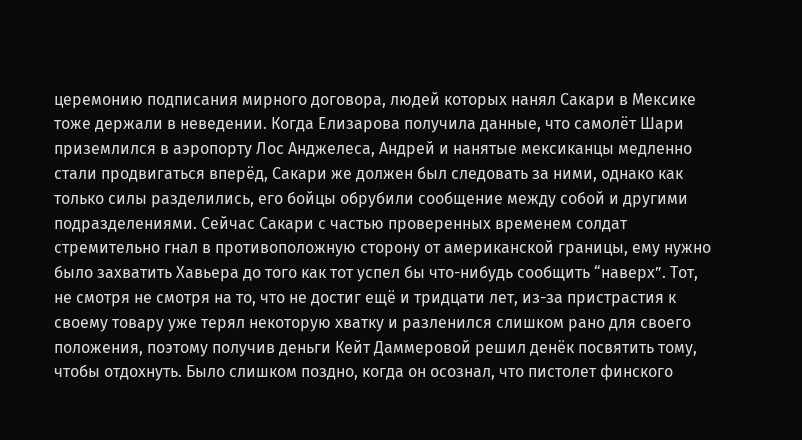церемонию подписания мирного договора, людей которых нанял Сакари в Мексике тоже держали в неведении. Когда Елизарова получила данные, что самолёт Шари приземлился в аэропорту Лос Анджелеса, Андрей и нанятые мексиканцы медленно стали продвигаться вперёд, Сакари же должен был следовать за ними, однако как только силы разделились, его бойцы обрубили сообщение между собой и другими подразделениями. Сейчас Сакари с частью проверенных временем солдат стремительно гнал в противоположную сторону от американской границы, ему нужно было захватить Хавьера до того как тот успел бы что-нибудь сообщить “наверх”. Тот, не смотря не смотря на то, что не достиг ещё и тридцати лет, из-за пристрастия к своему товару уже терял некоторую хватку и разленился слишком рано для своего положения, поэтому получив деньги Кейт Даммеровой решил денёк посвятить тому, чтобы отдохнуть. Было слишком поздно, когда он осознал, что пистолет финского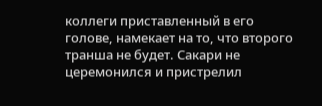коллеги приставленный в его голове, намекает на то, что второго транша не будет. Сакари не церемонился и пристрелил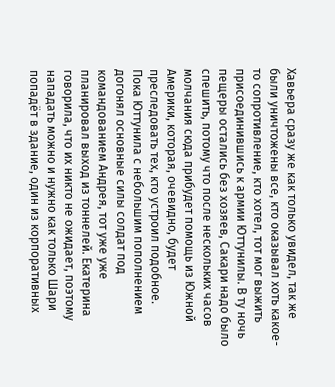Хавьера сразу же как только увидел, так же были уничтожены все, кто оказывал хоть какое-то сопротивление, кто хотел, тот мог выжить присоединившись к армии Юттунилы. В ту ночь пещеры остались без хозяев, Сакари надо было спешить, потому что после нескольких часов молчания сюда прибудет помощь из Южной Америки, которая, очевидно, будет преследовать тех, кто устроил подобное.
Пока Юттунила с небольшим пополнением догонял основные силы солдат под командованием Андрея, тот уже уже планировал выход из тоннелей. Екатерина говорила, что их никто не ожидает, поэтому нападать можно и нужно как только Шари попадёт в здание, один из корпоративных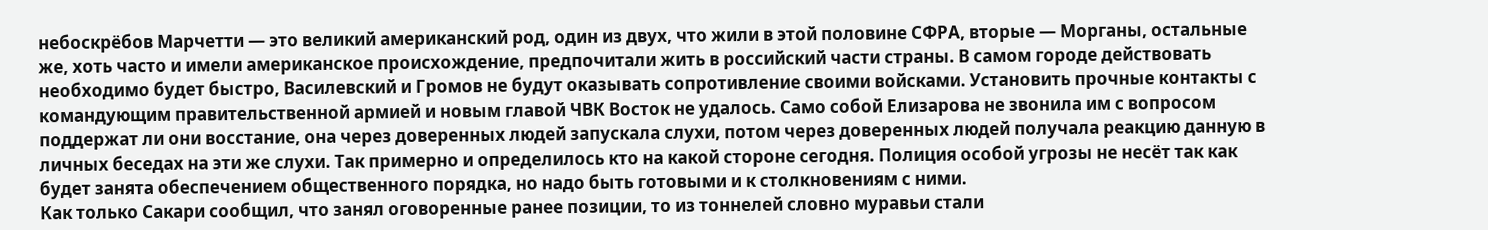небоскрёбов Марчетти — это великий американский род, один из двух, что жили в этой половине СФРА, вторые — Морганы, остальные же, хоть часто и имели американское происхождение, предпочитали жить в российский части страны. В самом городе действовать необходимо будет быстро, Василевский и Громов не будут оказывать сопротивление своими войсками. Установить прочные контакты с командующим правительственной армией и новым главой ЧВК Восток не удалось. Само собой Елизарова не звонила им с вопросом поддержат ли они восстание, она через доверенных людей запускала слухи, потом через доверенных людей получала реакцию данную в личных беседах на эти же слухи. Так примерно и определилось кто на какой стороне сегодня. Полиция особой угрозы не несёт так как будет занята обеспечением общественного порядка, но надо быть готовыми и к столкновениям с ними.
Как только Сакари сообщил, что занял оговоренные ранее позиции, то из тоннелей словно муравьи стали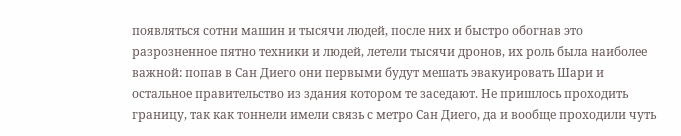появляться сотни машин и тысячи людей, после них и быстро обогнав это разрозненное пятно техники и людей, летели тысячи дронов, их роль была наиболее важной: попав в Сан Диего они первыми будут мешать эвакуировать Шари и остальное правительство из здания котором те заседают. Не пришлось проходить границу, так как тоннели имели связь с метро Сан Диего, да и вообще проходили чуть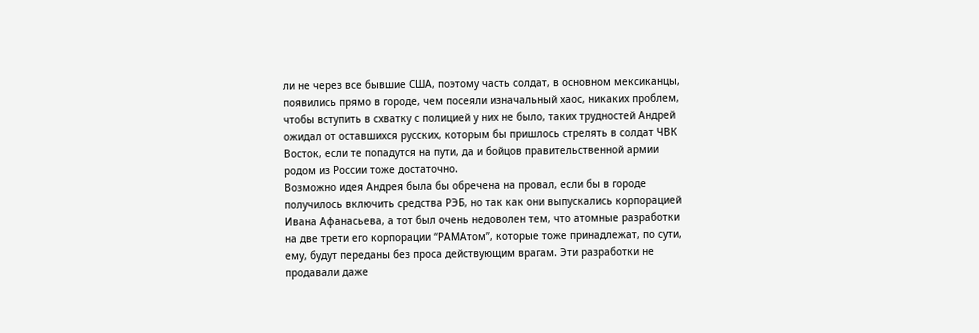ли не через все бывшие США, поэтому часть солдат, в основном мексиканцы, появились прямо в городе, чем посеяли изначальный хаос, никаких проблем, чтобы вступить в схватку с полицией у них не было, таких трудностей Андрей ожидал от оставшихся русских, которым бы пришлось стрелять в солдат ЧВК Восток, если те попадутся на пути, да и бойцов правительственной армии родом из России тоже достаточно.
Возможно идея Андрея была бы обречена на провал, если бы в городе получилось включить средства РЭБ, но так как они выпускались корпорацией Ивана Афанасьева, а тот был очень недоволен тем, что атомные разработки на две трети его корпорации “РАМАтом”, которые тоже принадлежат, по сути, ему, будут переданы без проса действующим врагам. Эти разработки не продавали даже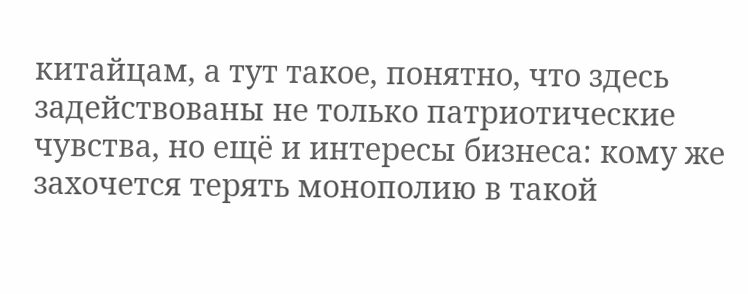китайцам, а тут такое, понятно, что здесь задействованы не только патриотические чувства, но ещё и интересы бизнеса: кому же захочется терять монополию в такой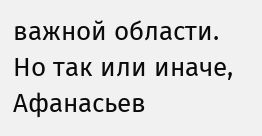важной области. Но так или иначе, Афанасьев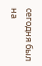сегодня был на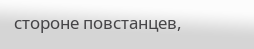стороне повстанцев,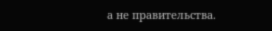а не правительства.